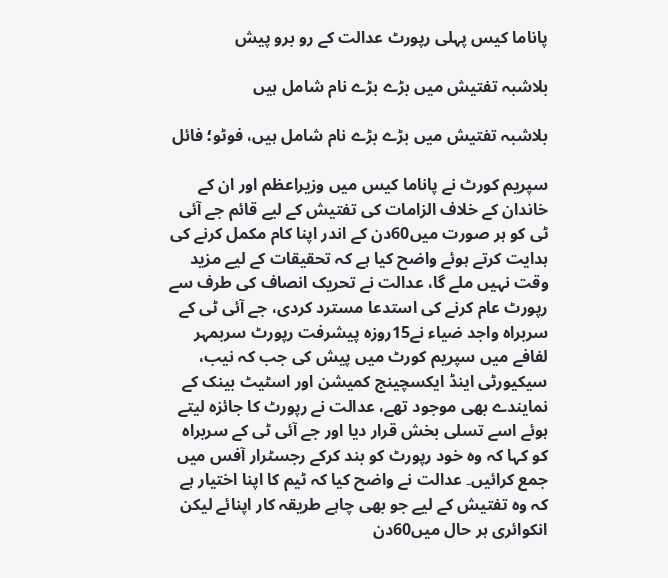پاناما کیس پہلی رپورٹ عدالت کے رو برو پیش

بلاشبہ تفتیش میں بڑے بڑے نام شامل ہیں

بلاشبہ تفتیش میں بڑے بڑے نام شامل ہیں، فوٹو؛ فائل

سپریم کورٹ نے پاناما کیس میں وزیراعظم اور ان کے خاندان کے خلاف الزامات کی تفتیش کے لیے قائم جے آئی ٹی کو ہر صورت میں60دن کے اندر اپنا کام مکمل کرنے کی ہدایت کرتے ہوئے واضح کیا ہے کہ تحقیقات کے لیے مزید وقت نہیں ملے گا، عدالت نے تحریک انصاف کی طرف سے رپورٹ عام کرنے کی استدعا مسترد کردی، جے آئی ٹی کے سربراہ واجد ضیاء نے15روزہ پیشرفت رپورٹ سربمہر لفافے میں سپریم کورٹ میں پیش کی جب کہ نیب، سیکیورٹی اینڈ ایکسچینج کمیشن اور اسٹیٹ بینک کے نمایندے بھی موجود تھے، عدالت نے رپورٹ کا جائزہ لیتے ہوئے اسے تسلی بخش قرار دیا اور جے آئی ٹی کے سربراہ کو کہا کہ وہ خود رپورٹ کو بند کرکے رجسٹرار آفس میں جمع کرائیں۔ عدالت نے واضح کیا کہ ٹیم کا اپنا اختیار ہے کہ وہ تفتیش کے لیے جو بھی چاہے طریقہ کار اپنائے لیکن انکوائری ہر حال میں60دن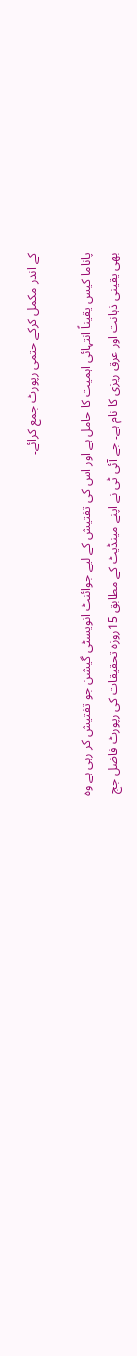کے اندر مکمل کرکے حتمی رپورٹ جمع کرائے۔

پاناما کیس یقیناً انتہائی اہمیت کا حامل ہے اور اس کی تفتیش کے لیے جوائنٹ انویسٹی گیشن جو تفتیش کر رہی ہے وہ بھی یقینی ذہانت اور عرق ریزی کا نام ہے۔ جے آئی ٹی نے اپنے مینڈیٹ کے مطابق 15روزہ تحقیقات کی رپورٹ فاضل جج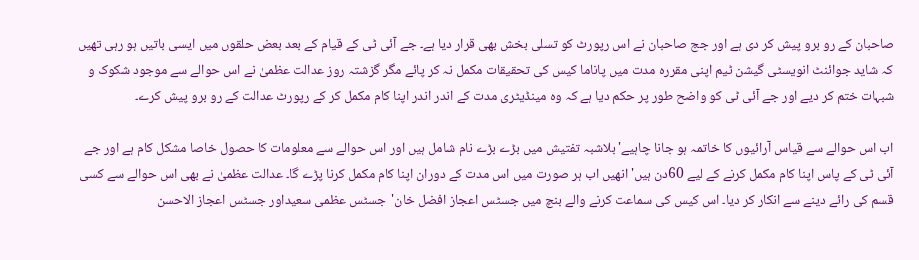صاحبان کے رو برو پیش کر دی ہے اور جج صاحبان نے اس رپورٹ کو تسلی بخش بھی قرار دیا ہے۔ جے آئی ٹی کے قیام کے بعد بعض حلقوں میں ایسی باتیں ہو رہی تھیں کہ شاید جوائنٹ انویسٹی گیشن ٹیم اپنی مقررہ مدت میں پاناما کیس کی تحقیقات مکمل نہ کر پائے مگر گزشتہ روز عدالت عظمیٰ نے اس حوالے سے موجود شکوک و شبہات ختم کر دیے اور جے آئی ٹی کو واضح طور پر حکم دیا ہے کہ وہ مینڈیٹری مدت کے اندر اندر اپنا کام مکمل کر کے رپورٹ عدالت کے رو برو پیش کرے۔

اب اس حوالے سے قیاس آرائیوں کا خاتمہ ہو جانا چاہیے' بلاشبہ تفتیش میں بڑے بڑے نام شامل ہیں اور اس حوالے سے معلومات کا حصول خاصا مشکل کام ہے اور جے آئی ٹی کے پاس اپنا کام مکمل کرنے کے لیے 60دن ہیں' انھیں اب ہر صورت میں اس مدت کے دوران اپنا کام مکمل کرنا پڑے گا۔ عدالت عظمیٰ نے بھی اس حوالے سے کسی قسم کی رائے دینے سے انکار کر دیا۔ اس کیس کی سماعت کرنے والے بنچ میں جسٹس اعجاز افضل خان'جسٹس عظمی سعیداور جسٹس اعجاز الاحسن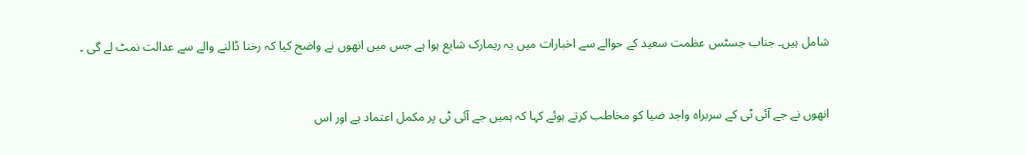شامل ہیں۔ جناب جسٹس عظمت سعید کے حوالے سے اخبارات میں یہ ریمارک شایع ہوا ہے جس میں انھوں نے واضح کیا کہ رخنا ڈالنے والے سے عدالت نمٹ لے گی ۔


انھوں نے جے آئی ٹی کے سربراہ واجد ضیا کو مخاطب کرتے ہوئے کہا کہ ہمیں جے آئی ٹی پر مکمل اعتماد ہے اور اس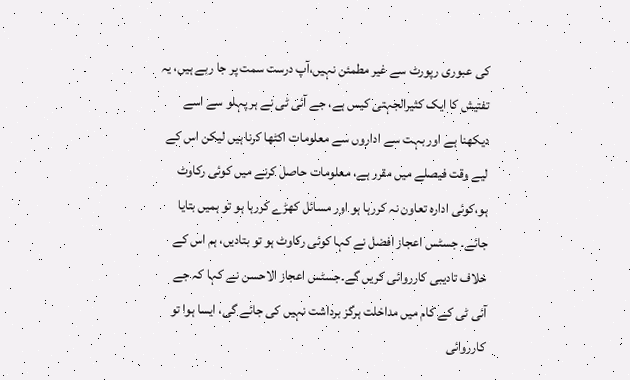کی عبوری رپورٹ سے غیر مطمئن نہیں،آپ درست سمت پر جا رہے ہیں، یہ تفتیش کا ایک کثیرالجہتی کیس ہے، جے آئی ٹی نے ہر پہلو سے اسے دیکھنا ہے اور بہت سے اداروں سے معلومات اکٹھا کرنا ہیں لیکن اس کے لیے وقت فیصلے میں مقرر ہے، معلومات حاصل کرنے میں کوئی رکاوٹ ہو،کوئی ادارہ تعاون نہ کررہا ہو اور مسائل کھڑے کررہا ہو تو ہمیں بتایا جائے۔ جسٹس اعجاز افضل نے کہا کوئی رکاوٹ ہو تو بتادیں، ہم اس کے خلاف تادیبی کارروائی کریں گے۔جسٹس اعجاز الاحسن نے کہا کہ جے آئی ٹی کے کام میں مداخلت ہرگز برداشت نہیں کی جائے گی، ایسا ہوا تو کارروائی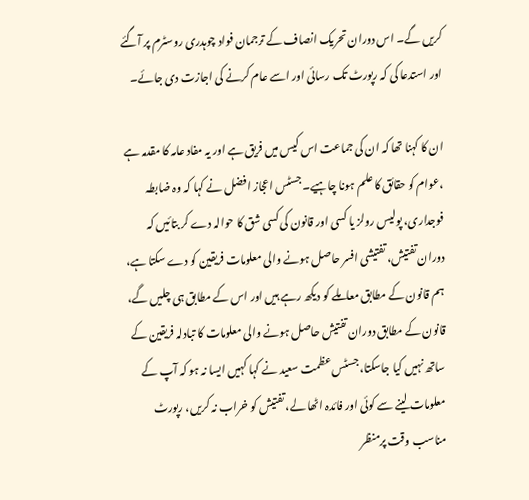کریں گے۔ اس دوران تحریک انصاف کے ترجمان فواد چوہدری روسٹرم پر آگئے اور استدعا کی کہ رپورٹ تک رسائی اور اسے عام کرنے کی اجازت دی جائے۔

ان کا کہنا تھا کہ ان کی جماعت اس کیس میں فریق ہے اور یہ مفاد عامہ کا مقدمہ ہے ،عوام کو حقائق کا علم ہونا چاہیے۔ جسٹس اعجاز افضل نے کہا کہ وہ ضابطہ فوجداری، پولیس رولز یا کسی اور قانون کی کسی شق کا حوالہ دے کر بتائیں کہ دوران تفتیش، تفتیشی افسر حاصل ہونے والی معلومات فریقین کو دے سکتا ہے، ہم قانون کے مطابق معاملے کو دیکھ رہے ہیں اور اس کے مطابق ہی چلیں گے، قانون کے مطابق دوران تفتیش حاصل ہونے والی معلومات کا تبادلہ فریقین کے ساتھ نہیں کیا جاسکتا، جسٹس عظمت سعید نے کہا کہیں ایسا نہ ہو کہ آپ کے معلومات لینے سے کوئی اور فائدہ اٹھا لے، تفتیش کو خراب نہ کریں، رپورٹ مناسب وقت پرمنظر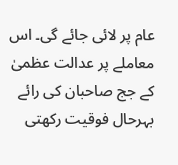عام پر لائی جائے گی۔ اس معاملے پر عدالت عظمیٰ کے جج صاحبان کی رائے بہرحال فوقیت رکھتی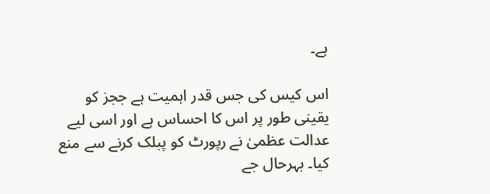ہے۔

اس کیس کی جس قدر اہمیت ہے ججز کو یقینی طور پر اس کا احساس ہے اور اسی لیے عدالت عظمیٰ نے رپورٹ کو پبلک کرنے سے منع کیا۔ بہرحال جے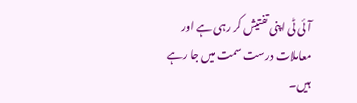آئی ٹی اپنی تفتیش کر رہی ہے اور معاملات درست سمت میں جا رہے ہیں۔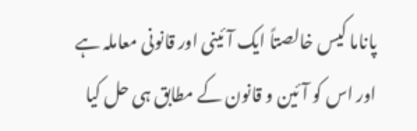پاناما کیس خالصتاً ایک آئینی اور قانونی معاملہ ہے اور اس کو آئین و قانون کے مطابق ہی حل کیا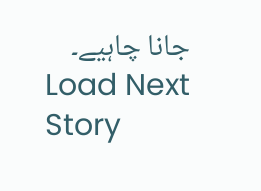جانا چاہیے۔
Load Next Story